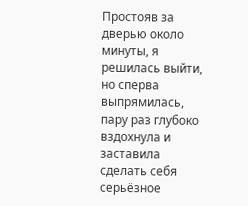Простояв за дверью около минуты, я решилась выйти, но сперва выпрямилась, пару раз глубоко вздохнула и заставила сделать себя серьёзное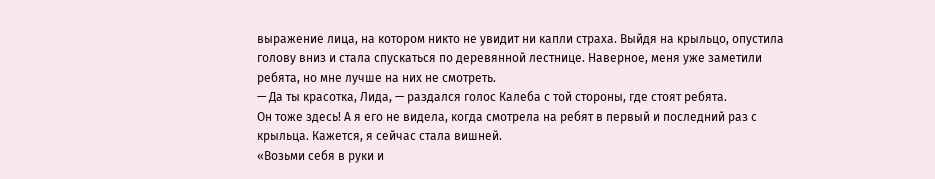выражение лица, на котором никто не увидит ни капли страха. Выйдя на крыльцо, опустила голову вниз и стала спускаться по деревянной лестнице. Наверное, меня уже заметили ребята, но мне лучше на них не смотреть.
— Да ты красотка, Лида, — раздался голос Калеба с той стороны, где стоят ребята.
Он тоже здесь! А я его не видела, когда смотрела на ребят в первый и последний раз с крыльца. Кажется, я сейчас стала вишней.
«Возьми себя в руки и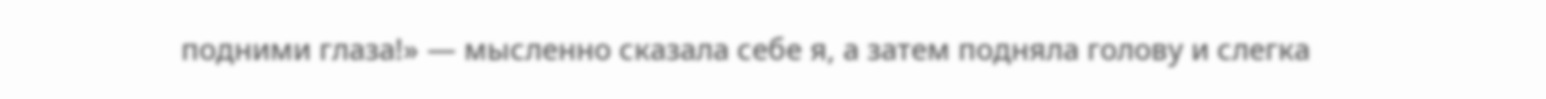подними глаза!» — мысленно сказала себе я, а затем подняла голову и слегка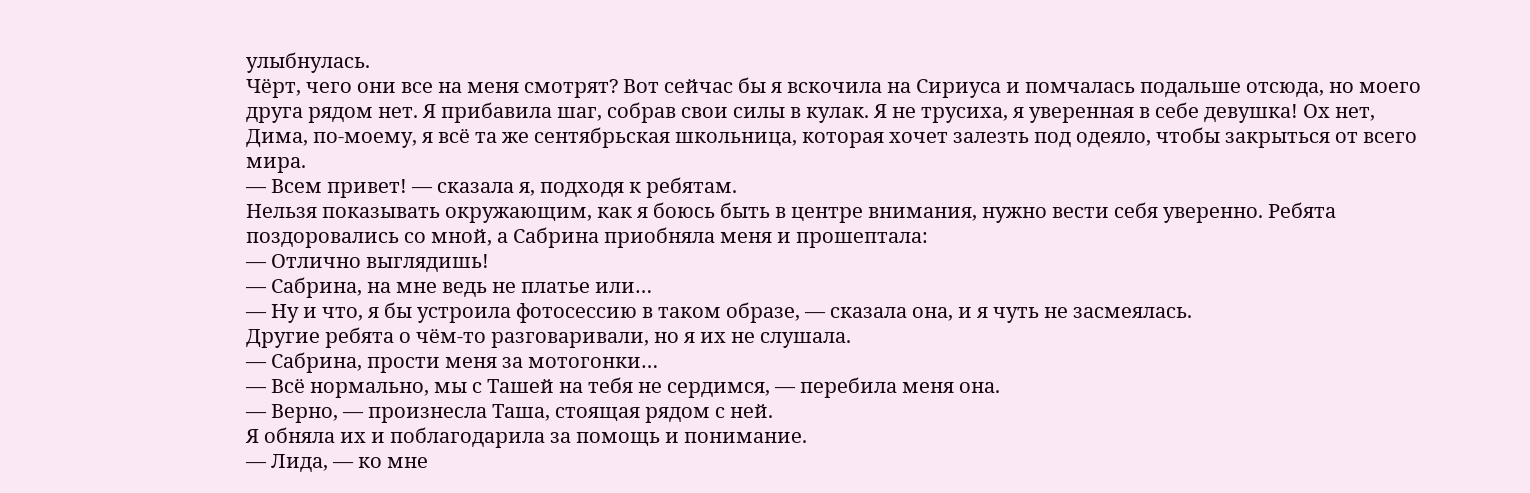улыбнулась.
Чёрт, чего они все на меня смотрят? Вот сейчас бы я вскочила на Сириуса и помчалась подальше отсюда, но моего друга рядом нет. Я прибавила шаг, собрав свои силы в кулак. Я не трусиха, я уверенная в себе девушка! Ох нет, Дима, по-моему, я всё та же сентябрьская школьница, которая хочет залезть под одеяло, чтобы закрыться от всего мира.
— Всем привет! — сказала я, подходя к ребятам.
Нельзя показывать окружающим, как я боюсь быть в центре внимания, нужно вести себя уверенно. Ребята поздоровались со мной, а Сабрина приобняла меня и прошептала:
— Отлично выглядишь!
— Сабрина, на мне ведь не платье или…
— Ну и что, я бы устроила фотосессию в таком образе, — сказала она, и я чуть не засмеялась.
Другие ребята о чём-то разговаривали, но я их не слушала.
— Сабрина, прости меня за мотогонки…
— Всё нормально, мы с Ташей на тебя не сердимся, — перебила меня она.
— Верно, — произнесла Таша, стоящая рядом с ней.
Я обняла их и поблагодарила за помощь и понимание.
— Лида, — ко мне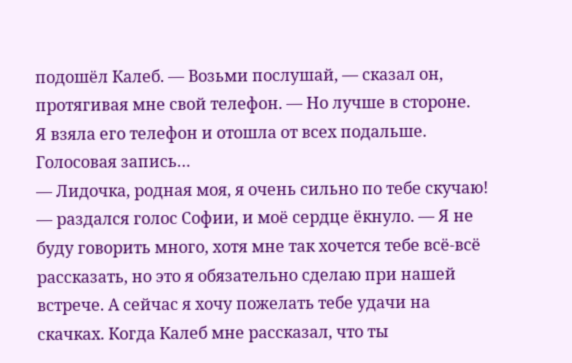подошёл Калеб. — Возьми послушай, — сказал он, протягивая мне свой телефон. — Но лучше в стороне.
Я взяла его телефон и отошла от всех подальше. Голосовая запись…
— Лидочка, родная моя, я очень сильно по тебе скучаю! — раздался голос Софии, и моё сердце ёкнуло. — Я не буду говорить много, хотя мне так хочется тебе всё-всё рассказать, но это я обязательно сделаю при нашей встрече. А сейчас я хочу пожелать тебе удачи на скачках. Когда Калеб мне рассказал, что ты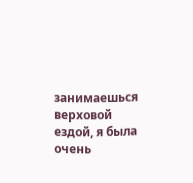занимаешься верховой ездой, я была очень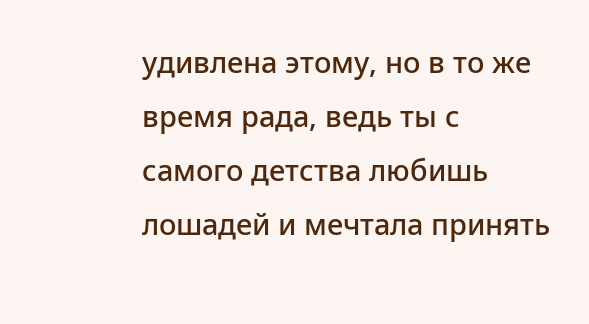удивлена этому, но в то же время рада, ведь ты с самого детства любишь лошадей и мечтала принять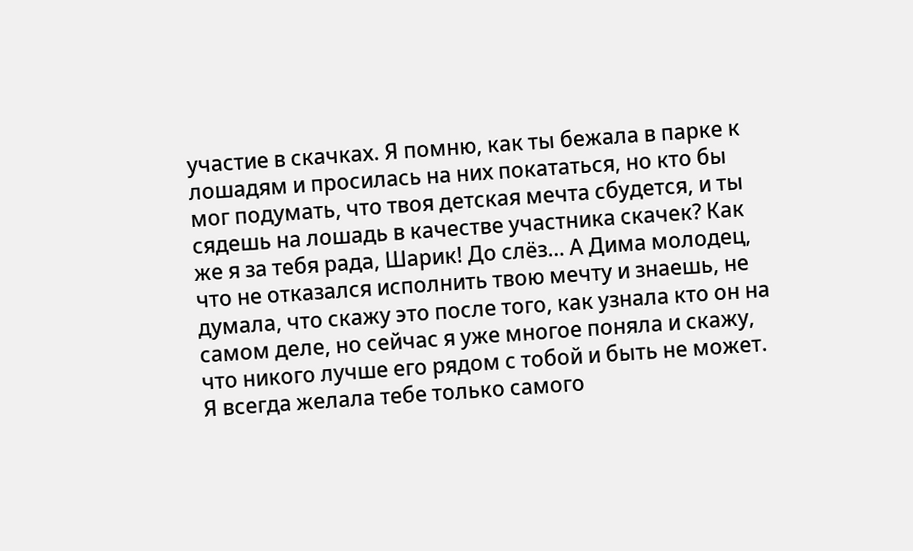участие в скачках. Я помню, как ты бежала в парке к лошадям и просилась на них покататься, но кто бы мог подумать, что твоя детская мечта сбудется, и ты сядешь на лошадь в качестве участника скачек? Как же я за тебя рада, Шарик! До слёз… А Дима молодец, что не отказался исполнить твою мечту и знаешь, не думала, что скажу это после того, как узнала кто он на самом деле, но сейчас я уже многое поняла и скажу, что никого лучше его рядом с тобой и быть не может. Я всегда желала тебе только самого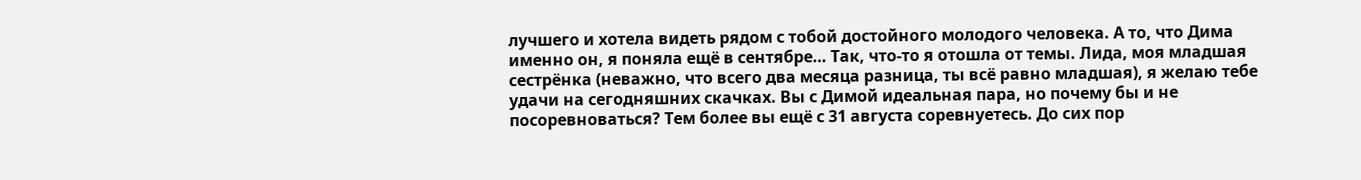лучшего и хотела видеть рядом с тобой достойного молодого человека. А то, что Дима именно он, я поняла ещё в сентябре… Так, что-то я отошла от темы. Лида, моя младшая сестрёнка (неважно, что всего два месяца разница, ты всё равно младшая), я желаю тебе удачи на сегодняшних скачках. Вы с Димой идеальная пара, но почему бы и не посоревноваться? Тем более вы ещё с 31 августа соревнуетесь. До сих пор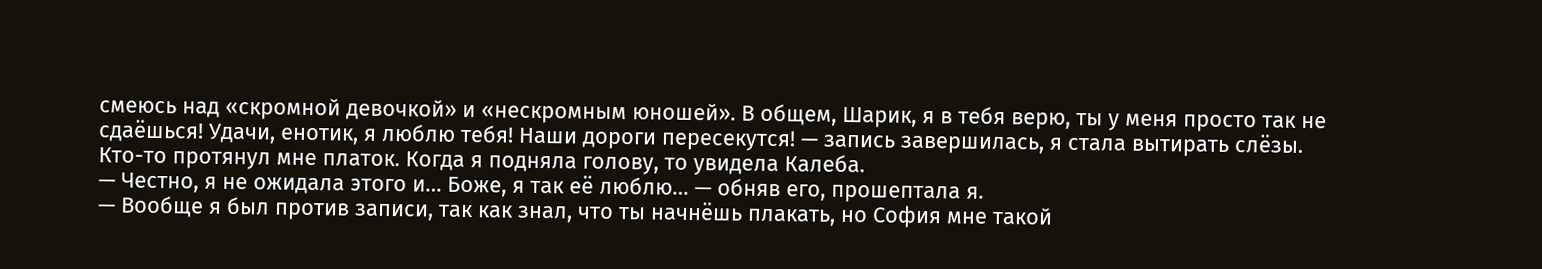смеюсь над «скромной девочкой» и «нескромным юношей». В общем, Шарик, я в тебя верю, ты у меня просто так не сдаёшься! Удачи, енотик, я люблю тебя! Наши дороги пересекутся! — запись завершилась, я стала вытирать слёзы.
Кто-то протянул мне платок. Когда я подняла голову, то увидела Калеба.
— Честно, я не ожидала этого и… Боже, я так её люблю… — обняв его, прошептала я.
— Вообще я был против записи, так как знал, что ты начнёшь плакать, но София мне такой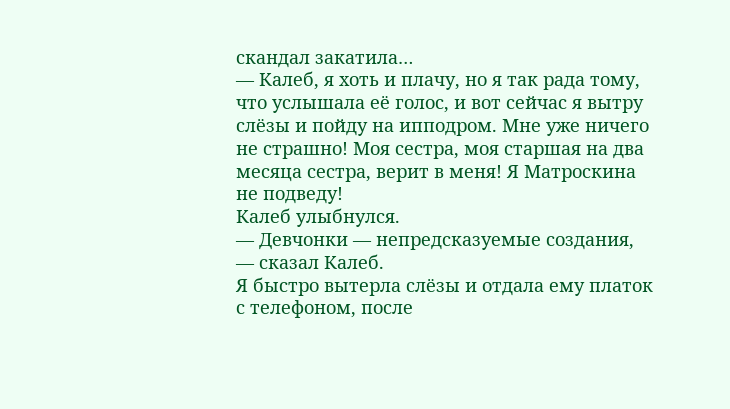скандал закатила…
— Калеб, я хоть и плачу, но я так рада тому, что услышала её голос, и вот сейчас я вытру слёзы и пойду на ипподром. Мне уже ничего не страшно! Моя сестра, моя старшая на два месяца сестра, верит в меня! Я Матроскина не подведу!
Калеб улыбнулся.
— Девчонки — непредсказуемые создания, — сказал Калеб.
Я быстро вытерла слёзы и отдала ему платок с телефоном, после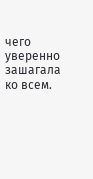чего уверенно зашагала ко всем.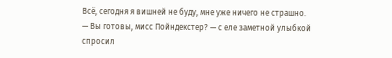Всё, сегодня я вишней не буду, мне уже ничего не страшно.
— Вы готовы, мисс Пойндекстер? — с еле заметной улыбкой спросил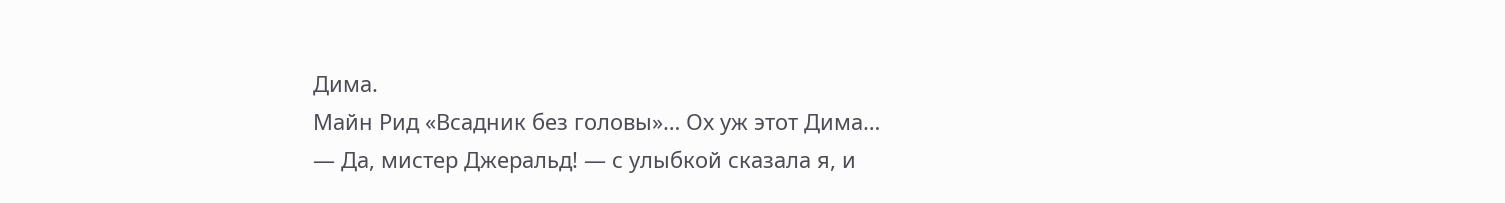Дима.
Майн Рид «Всадник без головы»… Ох уж этот Дима…
— Да, мистер Джеральд! — с улыбкой сказала я, и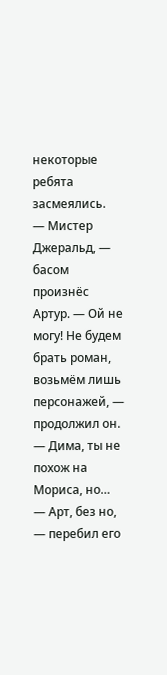некоторые ребята засмеялись.
— Мистер Джеральд, — басом произнёс Артур. — Ой не могу! Не будем брать роман, возьмём лишь персонажей, — продолжил он. — Дима, ты не похож на Мориса, но…
— Арт, без но, — перебил его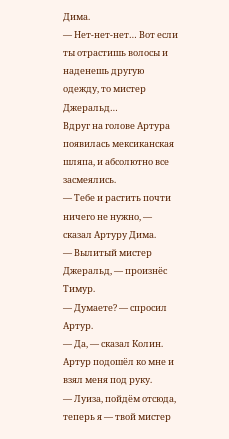Дима.
— Нет-нет-нет… Вот если ты отрастишь волосы и наденешь другую одежду, то мистер Джеральд…
Вдруг на голове Артура появилась мексиканская шляпа, и абсолютно все засмеялись.
— Тебе и растить почти ничего не нужно, — сказал Артуру Дима.
— Вылитый мистер Джеральд, — произнёс Тимур.
— Думаете? — спросил Артур.
— Да, — сказал Колин.
Артур подошёл ко мне и взял меня под руку.
— Луиза, пойдём отсюда, теперь я — твой мистер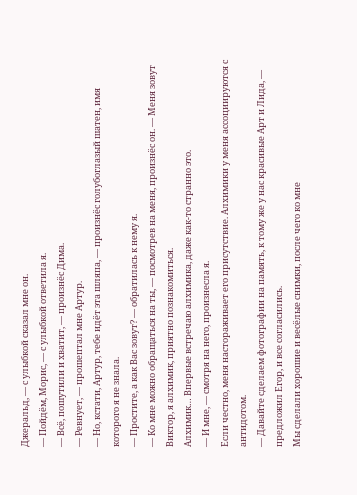Джеральд, — с улыбкой сказал мне он.
— Пойдём, Морис, — с улыбкой ответила я.
— Всё, пошутили и хватит, — произнёс Дима.
— Ревнует, — прошептал мне Артур.
— Но, кстати, Артур, тебе идёт эта шляпа, — произнёс голубоглазый шатен, имя которого я не знала.
— Простите, а как Вас зовут? — обратилась к нему я.
— Ко мне можно обращаться на ты, — посмотрев на меня, произнёс он. — Меня зовут Виктор, я алхимик, приятно познакомиться.
Алхимик… Впервые встречаю алхимика, даже как-то странно это.
— И мне, — смотря на него, произнесла я.
Если честно, меня настораживает его присутствие. Алхимики у меня ассоциируются с антидотом.
— Давайте сделаем фотографии на память, к тому же у нас красивые Арт и Лида, — предложил Егор, и все согласились.
Мы сделали хорошие и весёлые снимки, после чего ко мне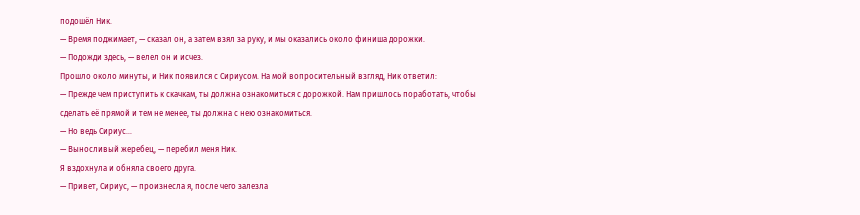подошёл Ник.
— Время поджимает, — сказал он, а затем взял за руку, и мы оказались около финиша дорожки.
— Подожди здесь, — велел он и исчез.
Прошло около минуты, и Ник появился с Сириусом. На мой вопросительный взгляд, Ник ответил:
— Прежде чем приступить к скачкам, ты должна ознакомиться с дорожкой. Нам пришлось поработать, чтобы сделать её прямой и тем не менее, ты должна с нею ознакомиться.
— Но ведь Сириус…
— Выносливый жеребец, — перебил меня Ник.
Я вздохнула и обняла своего друга.
— Привет, Сириус, — произнесла я, после чего залезла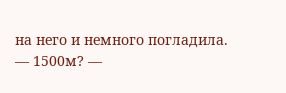на него и немного погладила.
— 1500м? —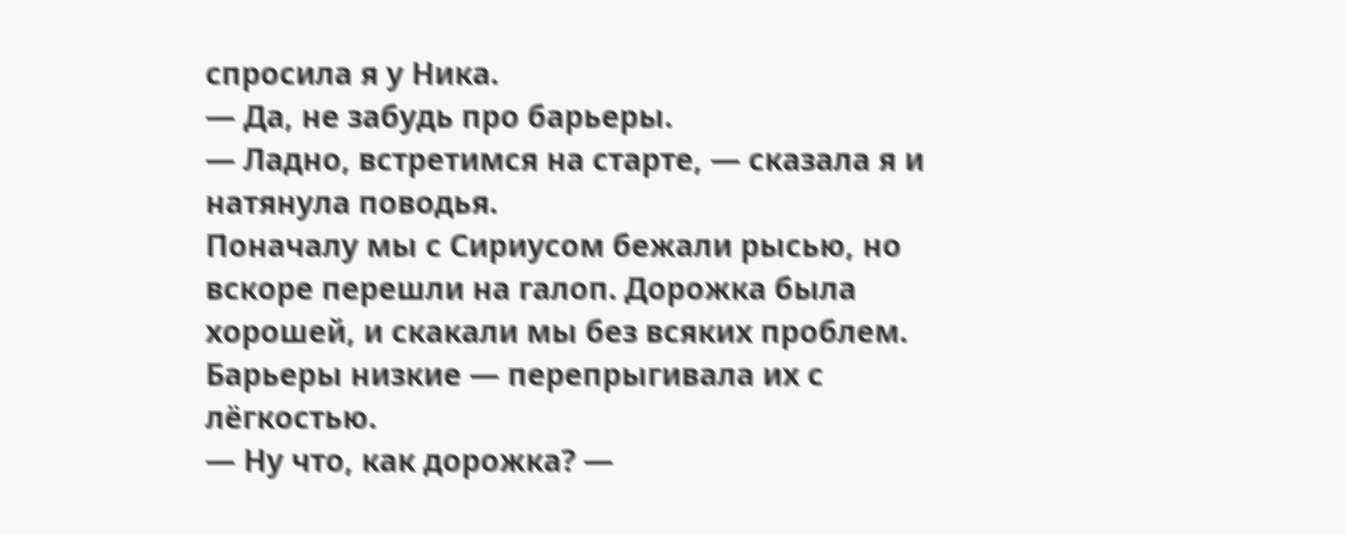спросила я у Ника.
— Да, не забудь про барьеры.
— Ладно, встретимся на старте, — сказала я и натянула поводья.
Поначалу мы с Сириусом бежали рысью, но вскоре перешли на галоп. Дорожка была хорошей, и скакали мы без всяких проблем. Барьеры низкие — перепрыгивала их с лёгкостью.
— Ну что, как дорожка? —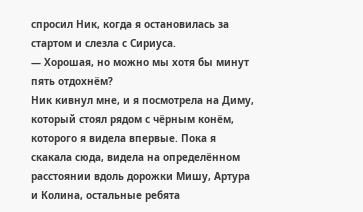спросил Ник, когда я остановилась за стартом и слезла с Сириуса.
— Хорошая, но можно мы хотя бы минут пять отдохнём?
Ник кивнул мне, и я посмотрела на Диму, который стоял рядом с чёрным конём, которого я видела впервые. Пока я скакала сюда, видела на определённом расстоянии вдоль дорожки Мишу, Артура и Колина, остальные ребята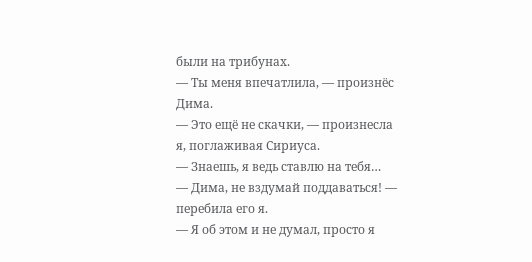были на трибунах.
— Ты меня впечатлила, — произнёс Дима.
— Это ещё не скачки, — произнесла я, поглаживая Сириуса.
— Знаешь, я ведь ставлю на тебя…
— Дима, не вздумай поддаваться! — перебила его я.
— Я об этом и не думал, просто я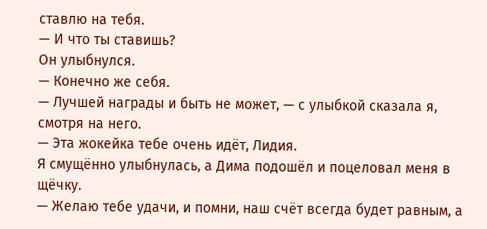ставлю на тебя.
— И что ты ставишь?
Он улыбнулся.
— Конечно же себя.
— Лучшей награды и быть не может, — с улыбкой сказала я, смотря на него.
— Эта жокейка тебе очень идёт, Лидия.
Я смущённо улыбнулась, а Дима подошёл и поцеловал меня в щёчку.
— Желаю тебе удачи, и помни, наш счёт всегда будет равным, а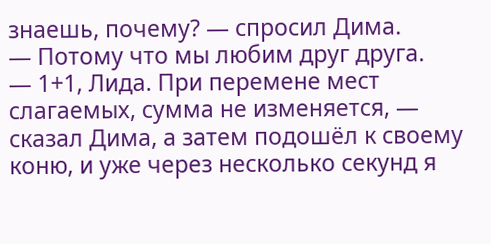знаешь, почему? — спросил Дима.
— Потому что мы любим друг друга.
— 1+1, Лида. При перемене мест слагаемых, сумма не изменяется, — сказал Дима, а затем подошёл к своему коню, и уже через несколько секунд я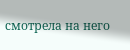смотрела на него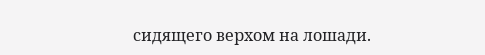сидящего верхом на лошади.